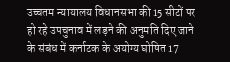उच्चतम न्यायालय विधानसभा की 15 सीटों पर हो रहे उपचुनाव में लड़ने की अनुमति दिए जाने के संबंध में कर्नाटक के अयोग्य घोषित 17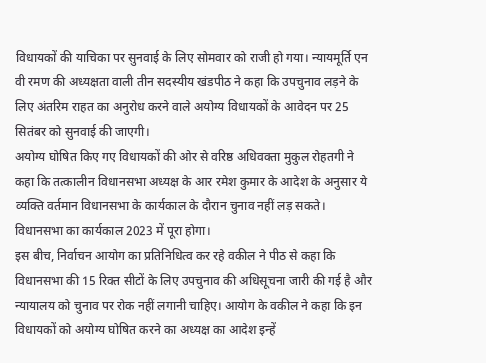विधायकों की याचिका पर सुनवाई के लिए सोमवार को राजी हो गया। न्यायमूर्ति एन वी रमण की अध्यक्षता वाली तीन सदस्यीय खंडपीठ ने कहा कि उपचुनाव लड़ने के लिए अंतरिम राहत का अनुरोध करने वाले अयोग्य विधायकों के आवेदन पर 25 सितंबर को सुनवाई की जाएगी।
अयोग्य घोषित किए गए विधायकों की ओर से वरिष्ठ अधिवक्ता मुकुल रोहतगी ने कहा कि तत्कालीन विधानसभा अध्यक्ष के आर रमेश कुमार के आदेश के अनुसार ये व्यक्ति वर्तमान विधानसभा के कार्यकाल के दौरान चुनाव नहीं लड़ सकते। विधानसभा का कार्यकाल 2023 में पूरा होगा।
इस बीच, निर्वाचन आयोग का प्रतिनिधित्व कर रहे वकील ने पीठ से कहा कि विधानसभा की 15 रिक्त सीटों के लिए उपचुनाव की अधिसूचना जारी की गई है और न्यायालय को चुनाव पर रोक नहीं लगानी चाहिए। आयोग के वकील ने कहा कि इन विधायकों को अयोग्य घोषित करने का अध्यक्ष का आदेश इन्हें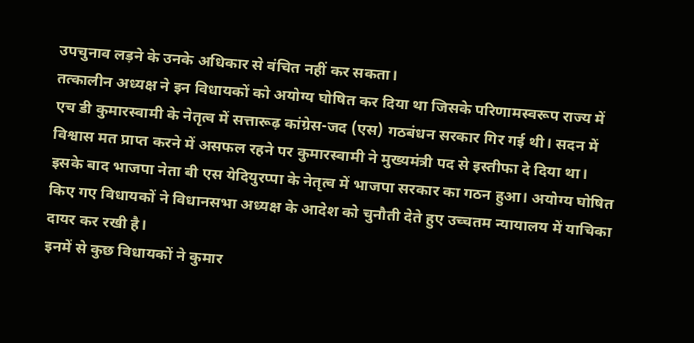उपचुनाव लड़ने के उनके अधिकार से वंचित नहीं कर सकता।
तत्कालीन अध्यक्ष ने इन विधायकों को अयोग्य घोषित कर दिया था जिसके परिणामस्वरूप राज्य में एच डी कुमारस्वामी के नेतृत्व में सत्तारूढ़ कांग्रेस-जद (एस) गठबंधन सरकार गिर गई थी। सदन में विश्वास मत प्राप्त करने में असफल रहने पर कुमारस्वामी ने मुख्यमंत्री पद से इस्तीफा दे दिया था।
इसके बाद भाजपा नेता बी एस येदियुरप्पा के नेतृत्व में भाजपा सरकार का गठन हुआ। अयोग्य घोषित किए गए विधायकों ने विधानसभा अध्यक्ष के आदेश को चुनौती देते हुए उच्चतम न्यायालय में याचिका दायर कर रखी है।
इनमें से कुछ विधायकों ने कुमार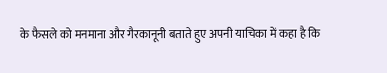के फैसले को मनमाना और गैरकानूनी बताते हुए अपनी याचिका में कहा है कि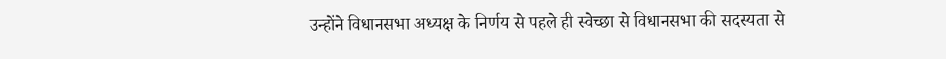उन्होंने विधानसभा अध्यक्ष के निर्णय से पहले ही स्वेच्छा से विधानसभा की सदस्यता से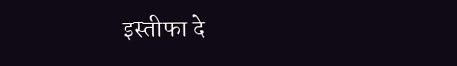इस्तीफा दे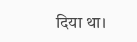दिया था।